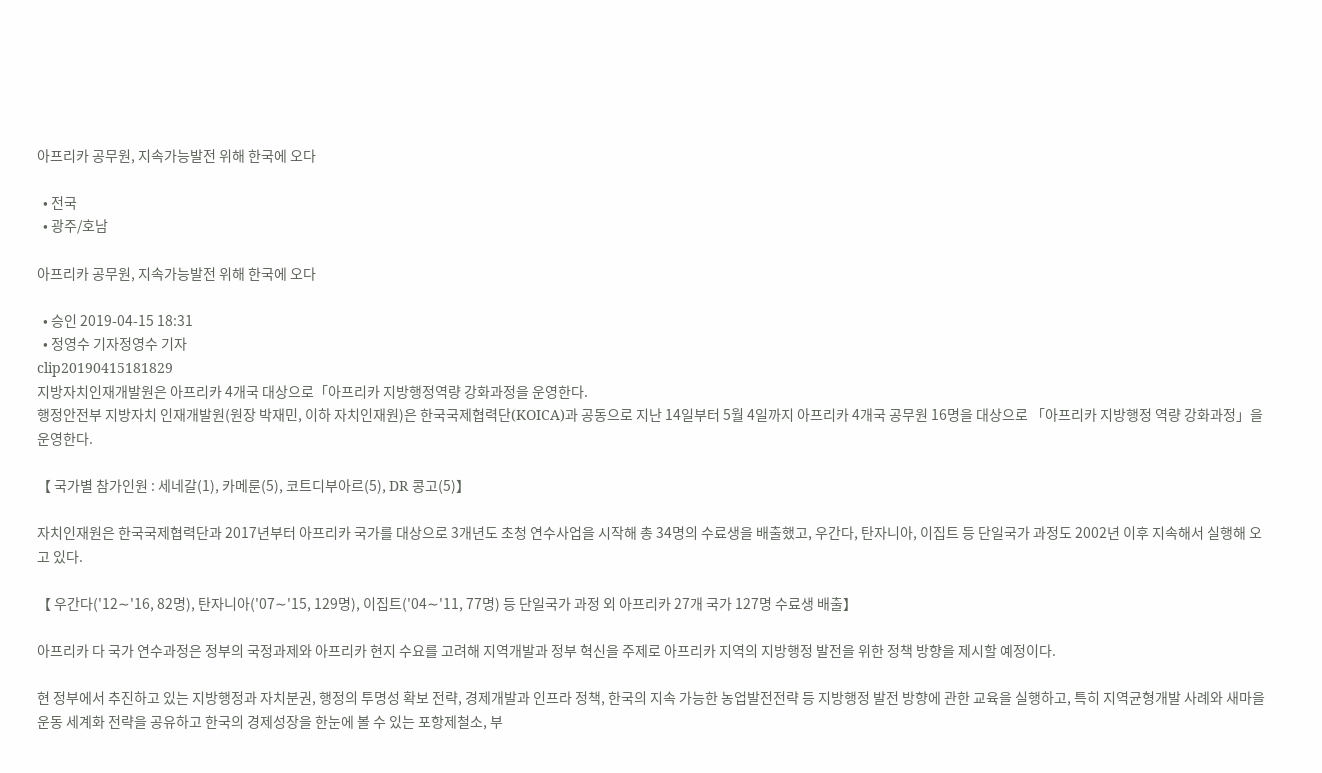아프리카 공무원, 지속가능발전 위해 한국에 오다

  • 전국
  • 광주/호남

아프리카 공무원, 지속가능발전 위해 한국에 오다

  • 승인 2019-04-15 18:31
  • 정영수 기자정영수 기자
clip20190415181829
지방자치인재개발원은 아프리카 4개국 대상으로「아프리카 지방행정역량 강화과정을 운영한다.
행정안전부 지방자치 인재개발원(원장 박재민, 이하 자치인재원)은 한국국제협력단(KOICA)과 공동으로 지난 14일부터 5월 4일까지 아프리카 4개국 공무원 16명을 대상으로 「아프리카 지방행정 역량 강화과정」을 운영한다.

【 국가별 참가인원 : 세네갈(1), 카메룬(5), 코트디부아르(5), DR 콩고(5)】

자치인재원은 한국국제협력단과 2017년부터 아프리카 국가를 대상으로 3개년도 초청 연수사업을 시작해 총 34명의 수료생을 배출했고, 우간다, 탄자니아, 이집트 등 단일국가 과정도 2002년 이후 지속해서 실행해 오고 있다.

【 우간다('12∼'16, 82명), 탄자니아('07∼'15, 129명), 이집트('04∼'11, 77명) 등 단일국가 과정 외 아프리카 27개 국가 127명 수료생 배출】

아프리카 다 국가 연수과정은 정부의 국정과제와 아프리카 현지 수요를 고려해 지역개발과 정부 혁신을 주제로 아프리카 지역의 지방행정 발전을 위한 정책 방향을 제시할 예정이다.

현 정부에서 추진하고 있는 지방행정과 자치분권, 행정의 투명성 확보 전략, 경제개발과 인프라 정책, 한국의 지속 가능한 농업발전전략 등 지방행정 발전 방향에 관한 교육을 실행하고, 특히 지역균형개발 사례와 새마을운동 세계화 전략을 공유하고 한국의 경제성장을 한눈에 볼 수 있는 포항제철소, 부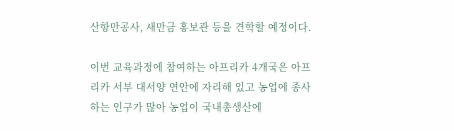산항만공사, 새만금 홍보관 등을 견학할 예정이다.

이번 교육과정에 참여하는 아프리카 4개국은 아프리카 서부 대서양 연안에 자리해 있고 농업에 종사하는 인구가 많아 농업이 국내총생산에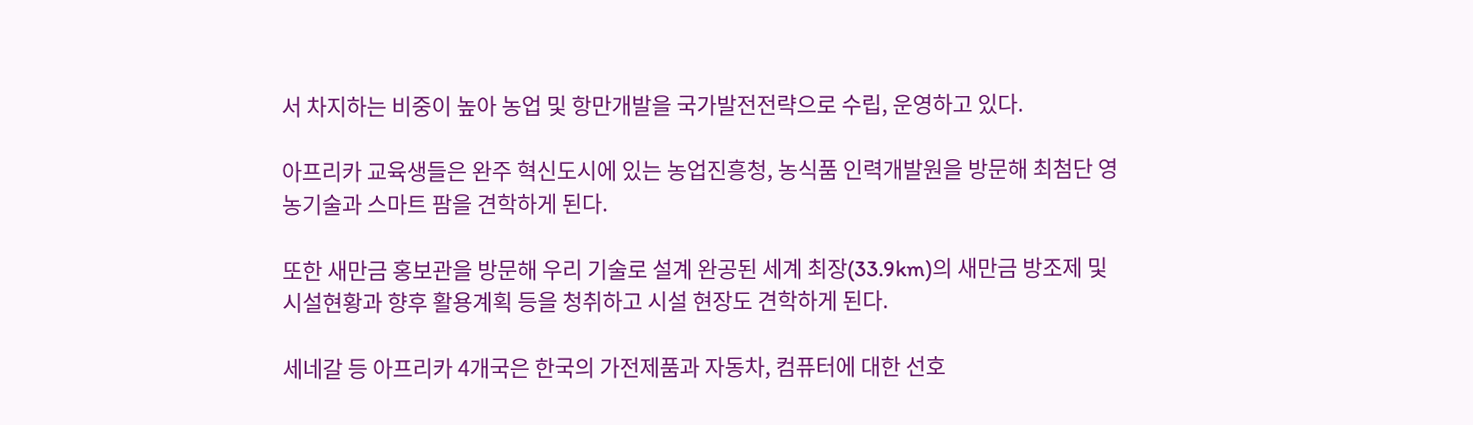서 차지하는 비중이 높아 농업 및 항만개발을 국가발전전략으로 수립, 운영하고 있다.

아프리카 교육생들은 완주 혁신도시에 있는 농업진흥청, 농식품 인력개발원을 방문해 최첨단 영농기술과 스마트 팜을 견학하게 된다.

또한 새만금 홍보관을 방문해 우리 기술로 설계 완공된 세계 최장(33.9km)의 새만금 방조제 및 시설현황과 향후 활용계획 등을 청취하고 시설 현장도 견학하게 된다.

세네갈 등 아프리카 4개국은 한국의 가전제품과 자동차, 컴퓨터에 대한 선호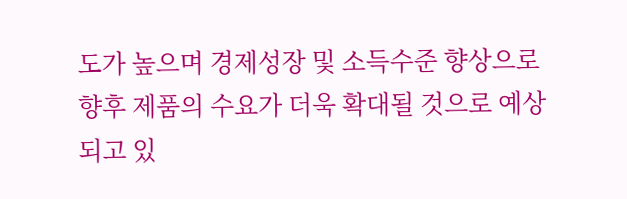도가 높으며 경제성장 및 소득수준 향상으로 향후 제품의 수요가 더욱 확대될 것으로 예상되고 있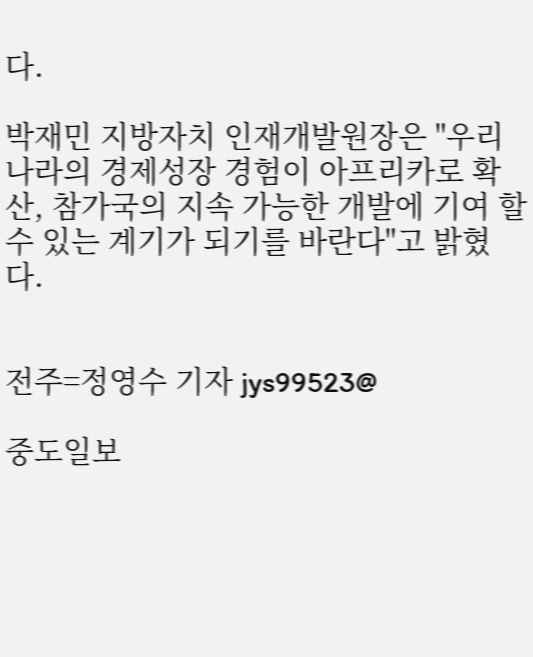다.

박재민 지방자치 인재개발원장은 "우리나라의 경제성장 경험이 아프리카로 확산, 참가국의 지속 가능한 개발에 기여 할 수 있는 계기가 되기를 바란다"고 밝혔다.


전주=정영수 기자 jys99523@

중도일보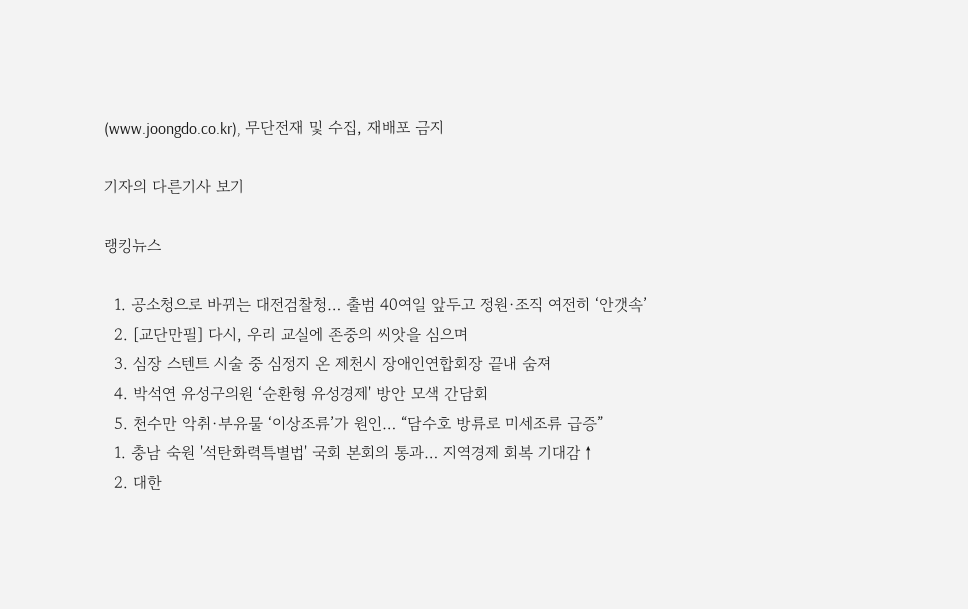(www.joongdo.co.kr), 무단전재 및 수집, 재배포 금지

기자의 다른기사 보기

랭킹뉴스

  1. 공소청으로 바뀌는 대전검찰청… 출범 40여일 앞두고 정원·조직 여전히 ‘안갯속’
  2. [교단만필] 다시, 우리 교실에 존중의 씨앗을 심으며
  3. 심장 스텐트 시술 중 심정지 온 제천시 장애인연합회장 끝내 숨져
  4. 박석연 유성구의원 ‘순환형 유성경제' 방안 모색 간담회
  5. 천수만 악취·부유물 ‘이상조류’가 원인… “담수호 방류로 미세조류 급증”
  1. 충남 숙원 '석탄화력특별법' 국회 본회의 통과… 지역경제 회복 기대감↑
  2. 대한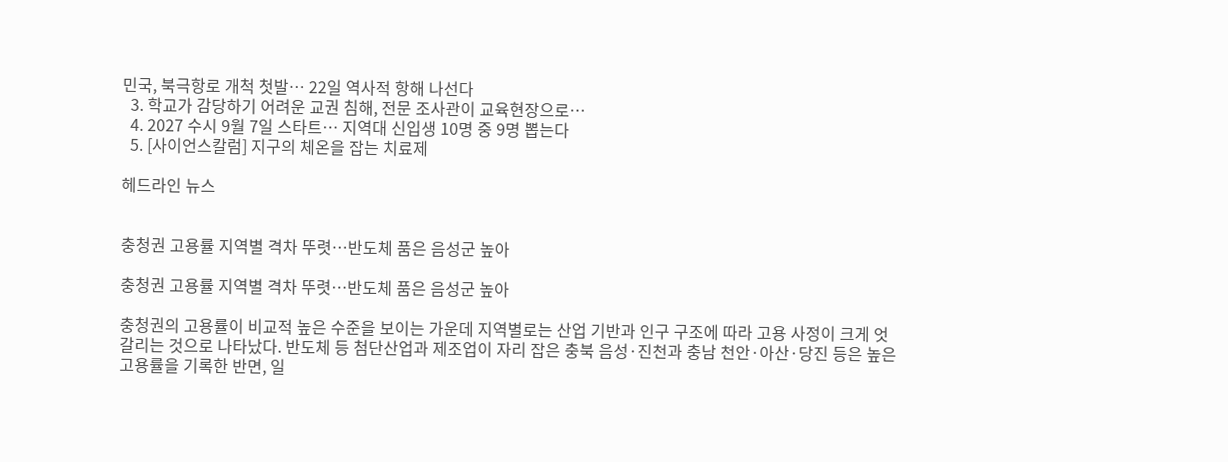민국, 북극항로 개척 첫발… 22일 역사적 항해 나선다
  3. 학교가 감당하기 어려운 교권 침해, 전문 조사관이 교육현장으로…
  4. 2027 수시 9월 7일 스타트… 지역대 신입생 10명 중 9명 뽑는다
  5. [사이언스칼럼] 지구의 체온을 잡는 치료제

헤드라인 뉴스


충청권 고용률 지역별 격차 뚜렷…반도체 품은 음성군 높아

충청권 고용률 지역별 격차 뚜렷…반도체 품은 음성군 높아

충청권의 고용률이 비교적 높은 수준을 보이는 가운데 지역별로는 산업 기반과 인구 구조에 따라 고용 사정이 크게 엇갈리는 것으로 나타났다. 반도체 등 첨단산업과 제조업이 자리 잡은 충북 음성·진천과 충남 천안·아산·당진 등은 높은 고용률을 기록한 반면, 일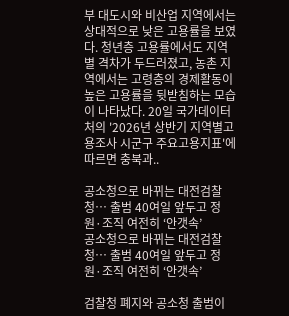부 대도시와 비산업 지역에서는 상대적으로 낮은 고용률을 보였다. 청년층 고용률에서도 지역별 격차가 두드러졌고, 농촌 지역에서는 고령층의 경제활동이 높은 고용률을 뒷받침하는 모습이 나타났다. 20일 국가데이터처의 '2026년 상반기 지역별고용조사 시군구 주요고용지표'에 따르면 충북과..

공소청으로 바뀌는 대전검찰청… 출범 40여일 앞두고 정원·조직 여전히 ‘안갯속’
공소청으로 바뀌는 대전검찰청… 출범 40여일 앞두고 정원·조직 여전히 ‘안갯속’

검찰청 폐지와 공소청 출범이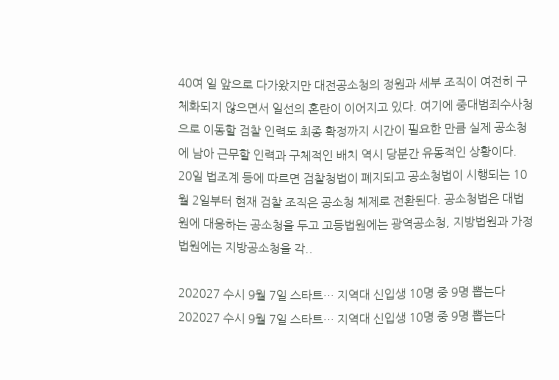40여 일 앞으로 다가왔지만 대전공소청의 정원과 세부 조직이 여전히 구체화되지 않으면서 일선의 혼란이 이어지고 있다. 여기에 중대범죄수사청으로 이동할 검찰 인력도 최종 확정까지 시간이 필요한 만큼 실제 공소청에 남아 근무할 인력과 구체적인 배치 역시 당분간 유동적인 상황이다. 20일 법조계 등에 따르면 검찰청법이 폐지되고 공소청법이 시행되는 10월 2일부터 현재 검찰 조직은 공소청 체제로 전환된다. 공소청법은 대법원에 대응하는 공소청을 두고 고등법원에는 광역공소청, 지방법원과 가정법원에는 지방공소청을 각..

202027 수시 9월 7일 스타트… 지역대 신입생 10명 중 9명 뽑는다
202027 수시 9월 7일 스타트… 지역대 신입생 10명 중 9명 뽑는다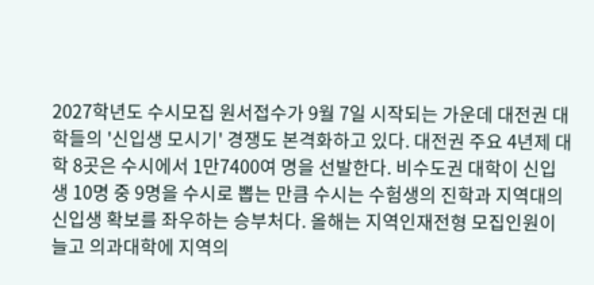2027학년도 수시모집 원서접수가 9월 7일 시작되는 가운데 대전권 대학들의 '신입생 모시기' 경쟁도 본격화하고 있다. 대전권 주요 4년제 대학 8곳은 수시에서 1만7400여 명을 선발한다. 비수도권 대학이 신입생 10명 중 9명을 수시로 뽑는 만큼 수시는 수험생의 진학과 지역대의 신입생 확보를 좌우하는 승부처다. 올해는 지역인재전형 모집인원이 늘고 의과대학에 지역의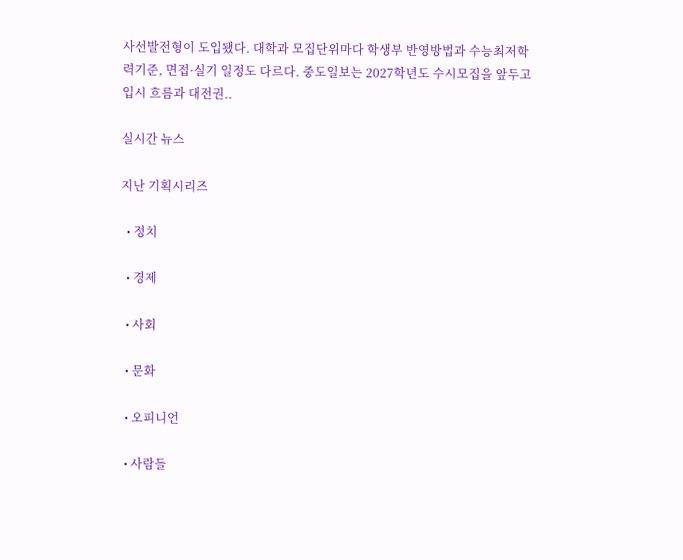사선발전형이 도입됐다. 대학과 모집단위마다 학생부 반영방법과 수능최저학력기준, 면접·실기 일정도 다르다. 중도일보는 2027학년도 수시모집을 앞두고 입시 흐름과 대전권..

실시간 뉴스

지난 기획시리즈

  • 정치

  • 경제

  • 사회

  • 문화

  • 오피니언

  • 사람들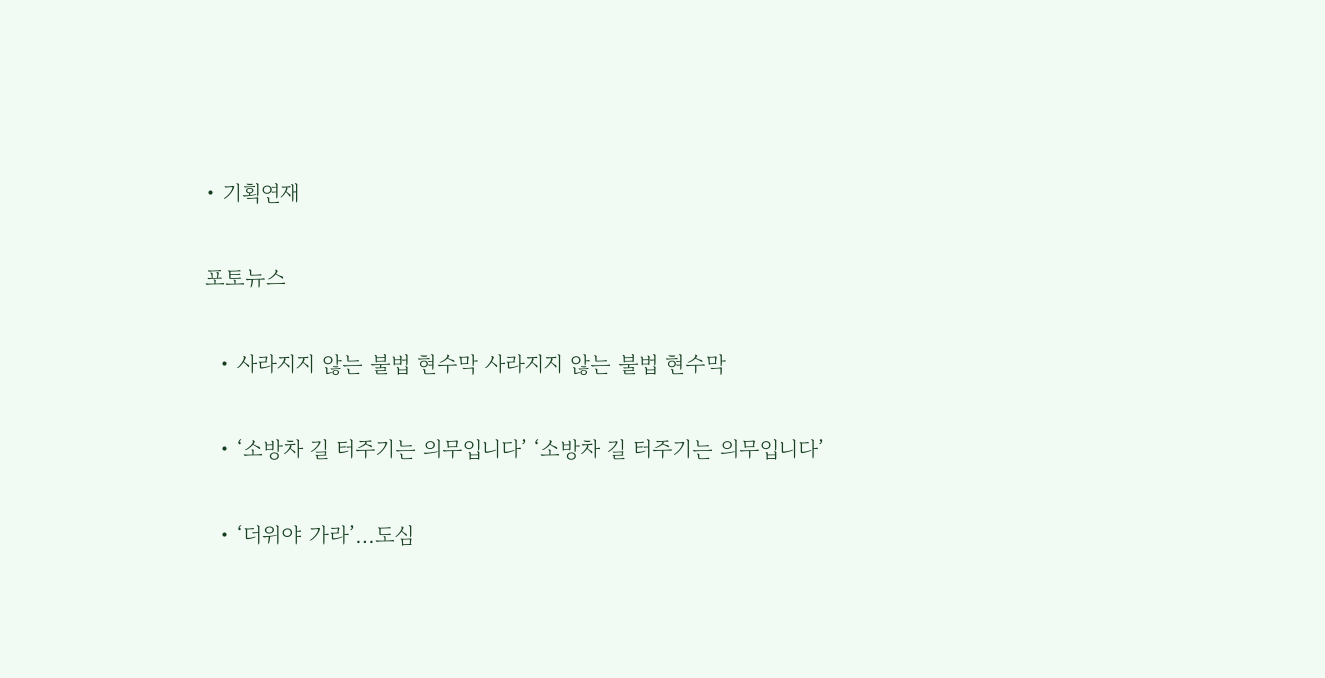• 기획연재

포토뉴스

  • 사라지지 않는 불법 현수막 사라지지 않는 불법 현수막

  • ‘소방차 길 터주기는 의무입니다’ ‘소방차 길 터주기는 의무입니다’

  • ‘더위야 가라’…도심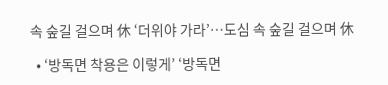속 숲길 걸으며 休 ‘더위야 가라’…도심 속 숲길 걸으며 休

  • ‘방독면 착용은 이렇게’ ‘방독면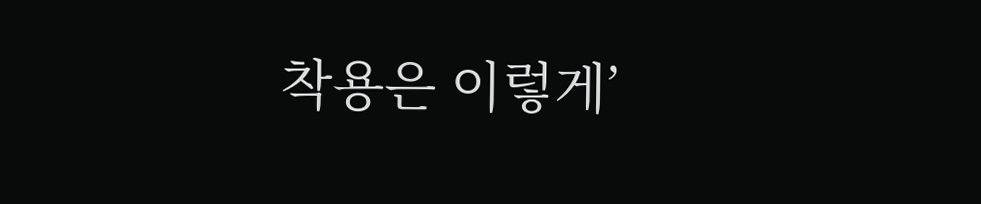착용은 이렇게’